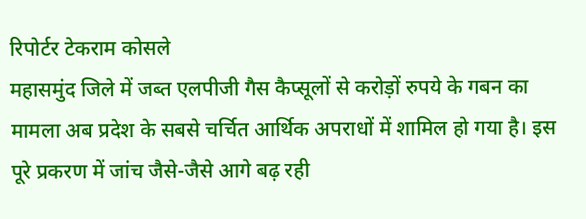रिपोर्टर टेकराम कोसले
महासमुंद जिले में जब्त एलपीजी गैस कैप्सूलों से करोड़ों रुपये के गबन का मामला अब प्रदेश के सबसे चर्चित आर्थिक अपराधों में शामिल हो गया है। इस पूरे प्रकरण में जांच जैसे-जैसे आगे बढ़ रही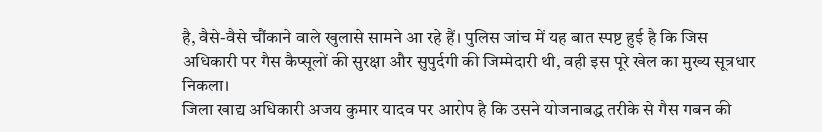है, वैसे-वैसे चौंकाने वाले खुलासे सामने आ रहे हैं। पुलिस जांच में यह बात स्पष्ट हुई है कि जिस अधिकारी पर गैस कैप्सूलों की सुरक्षा और सुपुर्दगी की जिम्मेदारी थी, वही इस पूरे खेल का मुख्य सूत्रधार निकला।
जिला खाद्य अधिकारी अजय कुमार यादव पर आरोप है कि उसने योजनाबद्ध तरीके से गैस गबन की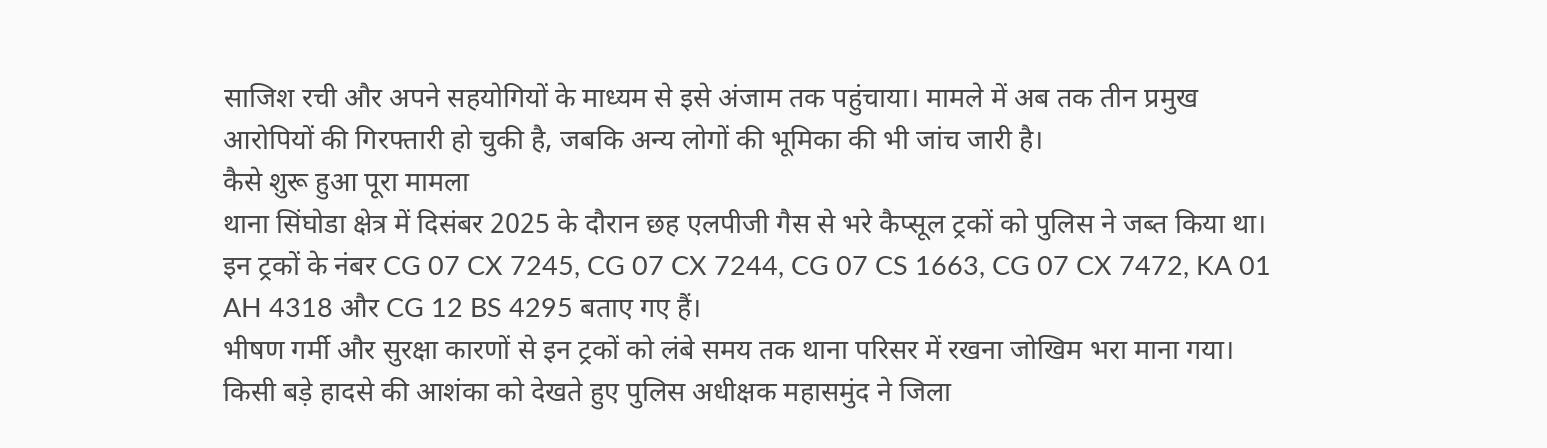साजिश रची और अपने सहयोगियों के माध्यम से इसे अंजाम तक पहुंचाया। मामले में अब तक तीन प्रमुख आरोपियों की गिरफ्तारी हो चुकी है, जबकि अन्य लोगों की भूमिका की भी जांच जारी है।
कैसे शुरू हुआ पूरा मामला
थाना सिंघोडा क्षेत्र में दिसंबर 2025 के दौरान छह एलपीजी गैस से भरे कैप्सूल ट्रकों को पुलिस ने जब्त किया था। इन ट्रकों के नंबर CG 07 CX 7245, CG 07 CX 7244, CG 07 CS 1663, CG 07 CX 7472, KA 01 AH 4318 और CG 12 BS 4295 बताए गए हैं।
भीषण गर्मी और सुरक्षा कारणों से इन ट्रकों को लंबे समय तक थाना परिसर में रखना जोखिम भरा माना गया। किसी बड़े हादसे की आशंका को देखते हुए पुलिस अधीक्षक महासमुंद ने जिला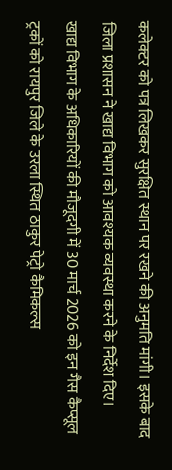कलेक्टर को पत्र लिखकर सुरक्षित स्थान पर रखने की अनुमति मांगी। इसके बाद जिला प्रशासन ने खाद्य विभाग को आवश्यक व्यवस्था करने के निर्देश दिए।
खाद्य विभाग के अधिकारियों की मौजूदगी में 30 मार्च 2026 को इन गैस कैप्सूल ट्रकों को रायपुर जिले के उरला स्थित ठाकुर पेट्रो कैमिकल्स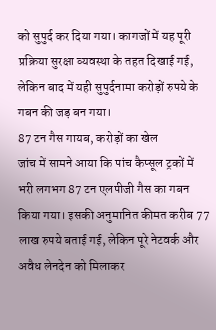को सुपुर्द कर दिया गया। कागजों में यह पूरी प्रक्रिया सुरक्षा व्यवस्था के तहत दिखाई गई, लेकिन बाद में यही सुपुर्दनामा करोड़ों रुपये के गबन की जड़ बन गया।
87 टन गैस गायब, करोड़ों का खेल
जांच में सामने आया कि पांच कैप्सूल ट्रकों में भरी लगभग 87 टन एलपीजी गैस का गबन किया गया। इसकी अनुमानित कीमत करीब 77 लाख रुपये बताई गई, लेकिन पूरे नेटवर्क और अवैध लेनदेन को मिलाकर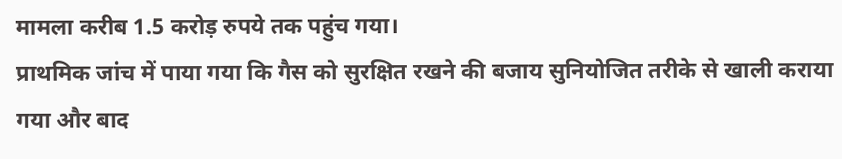मामला करीब 1.5 करोड़ रुपये तक पहुंच गया।
प्राथमिक जांच में पाया गया कि गैस को सुरक्षित रखने की बजाय सुनियोजित तरीके से खाली कराया गया और बाद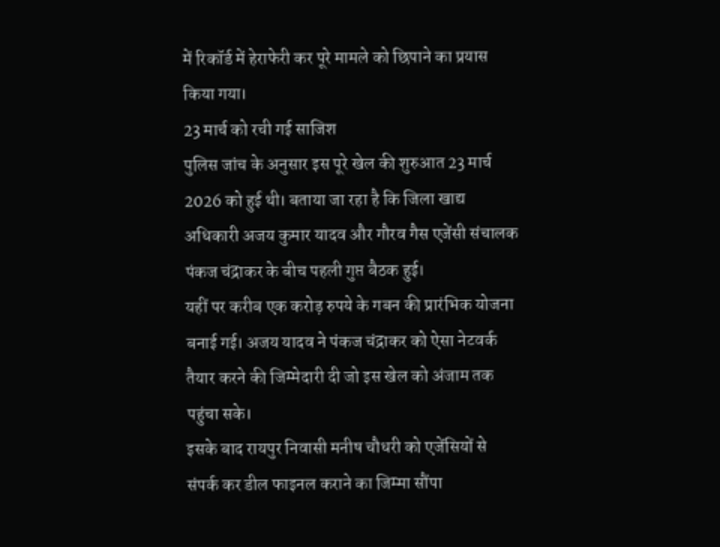में रिकॉर्ड में हेराफेरी कर पूरे मामले को छिपाने का प्रयास किया गया।
23 मार्च को रची गई साजिश
पुलिस जांच के अनुसार इस पूरे खेल की शुरुआत 23 मार्च 2026 को हुई थी। बताया जा रहा है कि जिला खाद्य अधिकारी अजय कुमार यादव और गौरव गैस एजेंसी संचालक पंकज चंद्राकर के बीच पहली गुप्त बैठक हुई।
यहीं पर करीब एक करोड़ रुपये के गबन की प्रारंभिक योजना बनाई गई। अजय यादव ने पंकज चंद्राकर को ऐसा नेटवर्क तैयार करने की जिम्मेदारी दी जो इस खेल को अंजाम तक पहुंचा सके।
इसके बाद रायपुर निवासी मनीष चौधरी को एजेंसियों से संपर्क कर डील फाइनल कराने का जिम्मा सौंपा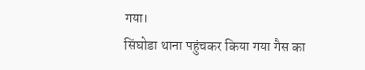गया।
सिंघोडा थाना पहुंचकर किया गया गैस का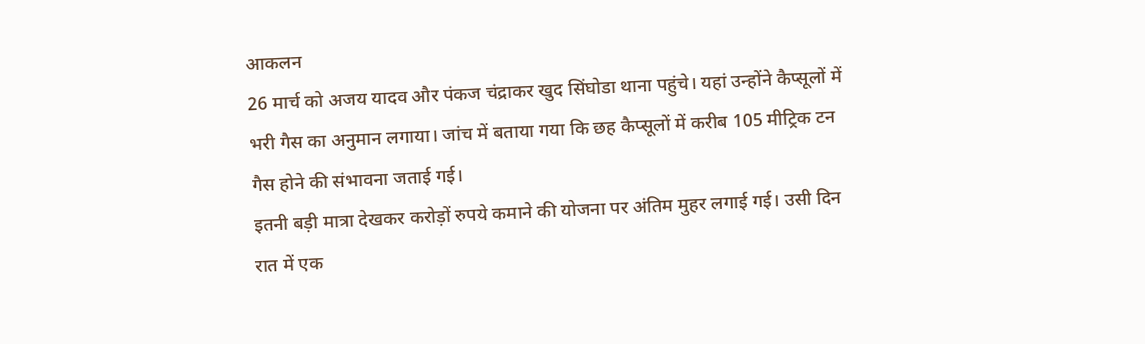आकलन
26 मार्च को अजय यादव और पंकज चंद्राकर खुद सिंघोडा थाना पहुंचे। यहां उन्होंने कैप्सूलों में भरी गैस का अनुमान लगाया। जांच में बताया गया कि छह कैप्सूलों में करीब 105 मीट्रिक टन गैस होने की संभावना जताई गई।
इतनी बड़ी मात्रा देखकर करोड़ों रुपये कमाने की योजना पर अंतिम मुहर लगाई गई। उसी दिन रात में एक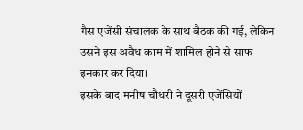गैस एजेंसी संचालक के साथ बैठक की गई, लेकिन उसने इस अवैध काम में शामिल होने से साफ इनकार कर दिया।
इसके बाद मनीष चौधरी ने दूसरी एजेंसियों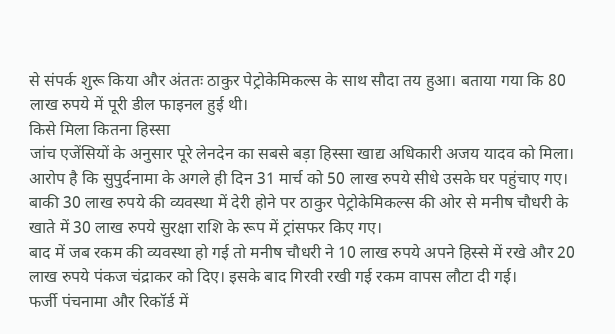से संपर्क शुरू किया और अंततः ठाकुर पेट्रोकेमिकल्स के साथ सौदा तय हुआ। बताया गया कि 80 लाख रुपये में पूरी डील फाइनल हुई थी।
किसे मिला कितना हिस्सा
जांच एजेंसियों के अनुसार पूरे लेनदेन का सबसे बड़ा हिस्सा खाद्य अधिकारी अजय यादव को मिला। आरोप है कि सुपुर्दनामा के अगले ही दिन 31 मार्च को 50 लाख रुपये सीधे उसके घर पहुंचाए गए।
बाकी 30 लाख रुपये की व्यवस्था में देरी होने पर ठाकुर पेट्रोकेमिकल्स की ओर से मनीष चौधरी के खाते में 30 लाख रुपये सुरक्षा राशि के रूप में ट्रांसफर किए गए।
बाद में जब रकम की व्यवस्था हो गई तो मनीष चौधरी ने 10 लाख रुपये अपने हिस्से में रखे और 20 लाख रुपये पंकज चंद्राकर को दिए। इसके बाद गिरवी रखी गई रकम वापस लौटा दी गई।
फर्जी पंचनामा और रिकॉर्ड में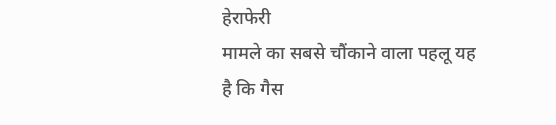हेराफेरी
मामले का सबसे चौंकाने वाला पहलू यह है कि गैस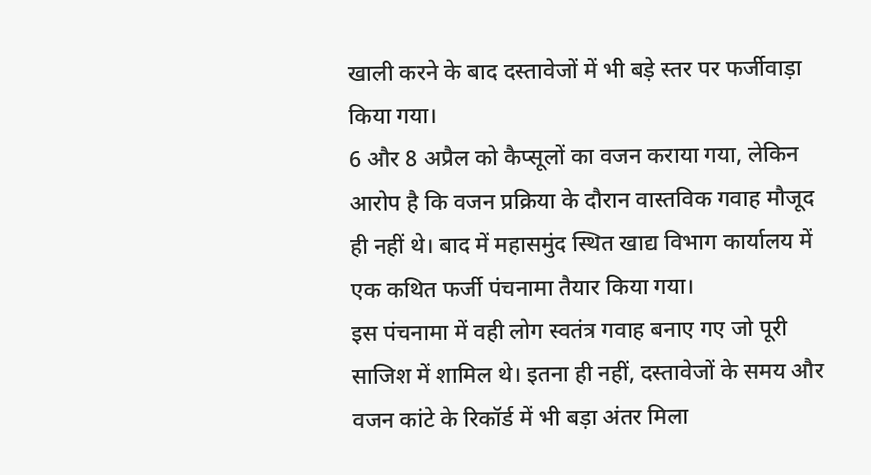खाली करने के बाद दस्तावेजों में भी बड़े स्तर पर फर्जीवाड़ा किया गया।
6 और 8 अप्रैल को कैप्सूलों का वजन कराया गया, लेकिन आरोप है कि वजन प्रक्रिया के दौरान वास्तविक गवाह मौजूद ही नहीं थे। बाद में महासमुंद स्थित खाद्य विभाग कार्यालय में एक कथित फर्जी पंचनामा तैयार किया गया।
इस पंचनामा में वही लोग स्वतंत्र गवाह बनाए गए जो पूरी साजिश में शामिल थे। इतना ही नहीं, दस्तावेजों के समय और वजन कांटे के रिकॉर्ड में भी बड़ा अंतर मिला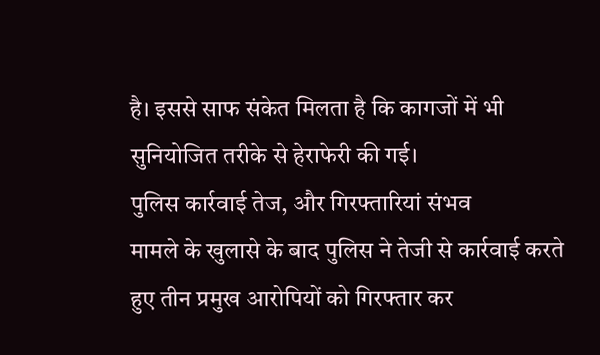है। इससे साफ संकेत मिलता है कि कागजों में भी सुनियोजित तरीके से हेराफेरी की गई।
पुलिस कार्रवाई तेज, और गिरफ्तारियां संभव
मामले के खुलासे के बाद पुलिस ने तेजी से कार्रवाई करते हुए तीन प्रमुख आरोपियों को गिरफ्तार कर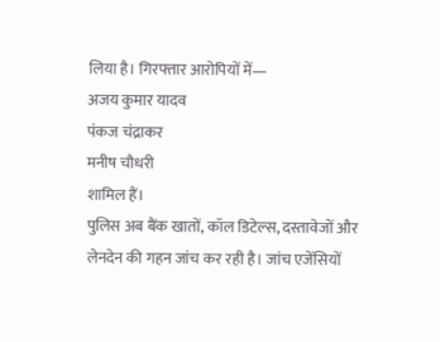लिया है। गिरफ्तार आरोपियों में—
अजय कुमार यादव
पंकज चंद्राकर
मनीष चौधरी
शामिल हैं।
पुलिस अब बैंक खातों, कॉल डिटेल्स, दस्तावेजों और लेनदेन की गहन जांच कर रही है। जांच एजेंसियों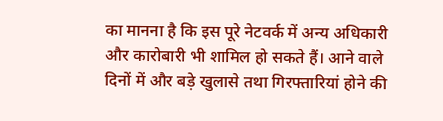का मानना है कि इस पूरे नेटवर्क में अन्य अधिकारी और कारोबारी भी शामिल हो सकते हैं। आने वाले दिनों में और बड़े खुलासे तथा गिरफ्तारियां होने की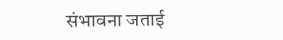संभावना जताई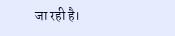जा रही है।